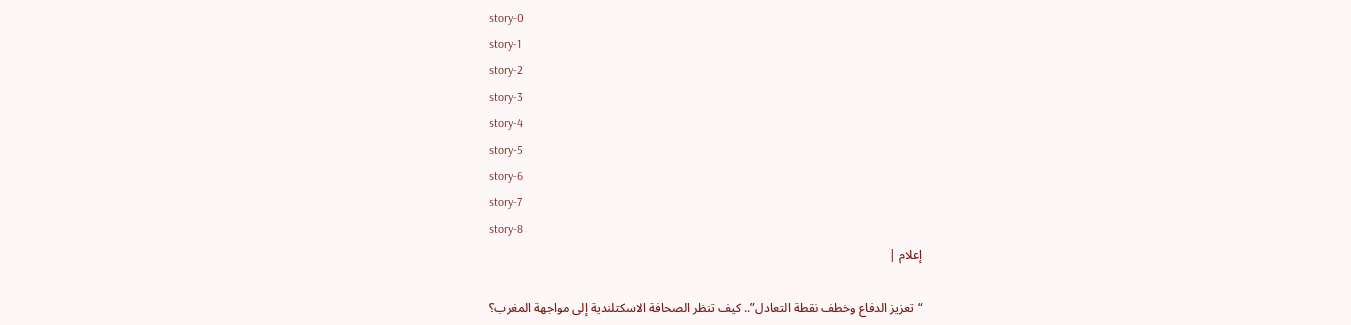story-0
story-1
story-2
story-3
story-4
story-5
story-6
story-7
story-8
إعلام |

“تعزيز الدفاع وخطف نقطة التعادل”.. كيف تنظر الصحافة الاسكتلندية إلى مواجهة المغرب؟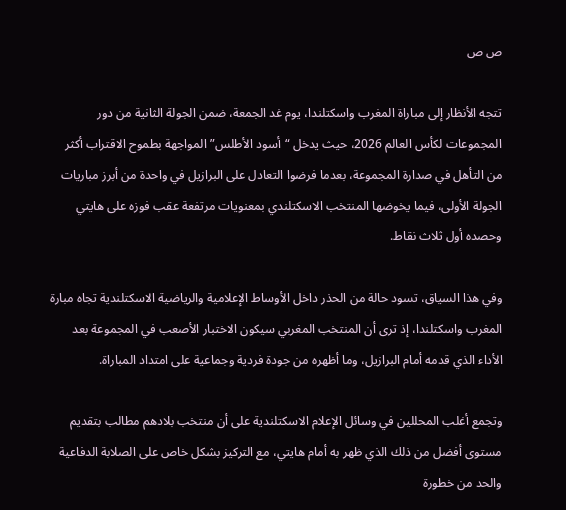ص ص

تتجه الأنظار إلى مباراة المغرب واسكتلندا، يوم غد الجمعة، ضمن الجولة الثانية من دور المجموعات لكأس العالم 2026، حيث يدخل “أسود الأطلس” المواجهة بطموح الاقتراب أكثر من التأهل في صدارة المجموعة، بعدما فرضوا التعادل على البرازيل في واحدة من أبرز مباريات الجولة الأولى، فيما يخوضها المنتخب الاسكتلندي بمعنويات مرتفعة عقب فوزه على هايتي وحصده أول ثلاث نقاط.

وفي هذا السياق، تسود حالة من الحذر داخل الأوساط الإعلامية والرياضية الاسكتلندية تجاه مبارة المغرب واسكتلندا، إذ ترى أن المنتخب المغربي سيكون الاختبار الأصعب في المجموعة بعد الأداء الذي قدمه أمام البرازيل، وما أظهره من جودة فردية وجماعية على امتداد المباراة.

وتجمع أغلب المحللين في وسائل الإعلام الاسكتلندية على أن منتخب بلادهم مطالب بتقديم مستوى أفضل من ذلك الذي ظهر به أمام هايتي، مع التركيز بشكل خاص على الصلابة الدفاعية والحد من خطورة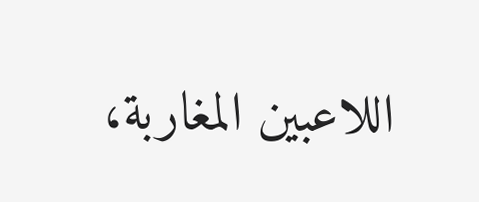اللاعبين المغاربة،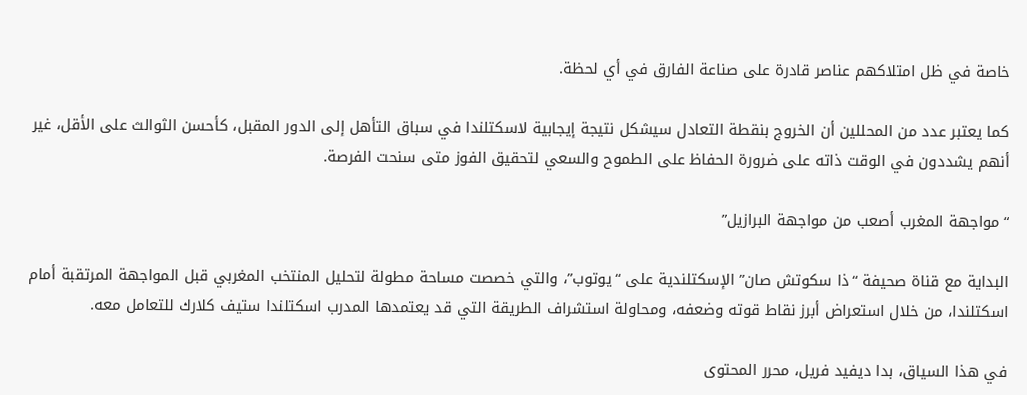خاصة في ظل امتلاكهم عناصر قادرة على صناعة الفارق في أي لحظة.

كما يعتبر عدد من المحللين أن الخروج بنقطة التعادل سيشكل نتيجة إيجابية لاسكتلندا في سباق التأهل إلى الدور المقبل، كأحسن الثوالث على الأقل، غير أنهم يشددون في الوقت ذاته على ضرورة الحفاظ على الطموح والسعي لتحقيق الفوز متى سنحت الفرصة.

“مواجهة المغرب أصعب من مواجهة البرازيل”

البداية مع قناة صحيفة “ذا سكوتش صان” الإسكتلندية على “يوتوب”، والتي خصصت مساحة مطولة لتحليل المنتخب المغربي قبل المواجهة المرتقبة أمام اسكتلندا، من خلال استعراض أبرز نقاط قوته وضعفه، ومحاولة استشراف الطريقة التي قد يعتمدها المدرب اسكتلندا ستيف كلارك للتعامل معه.

في هذا السياق، بدا ديفيد فريل، محرر المحتوى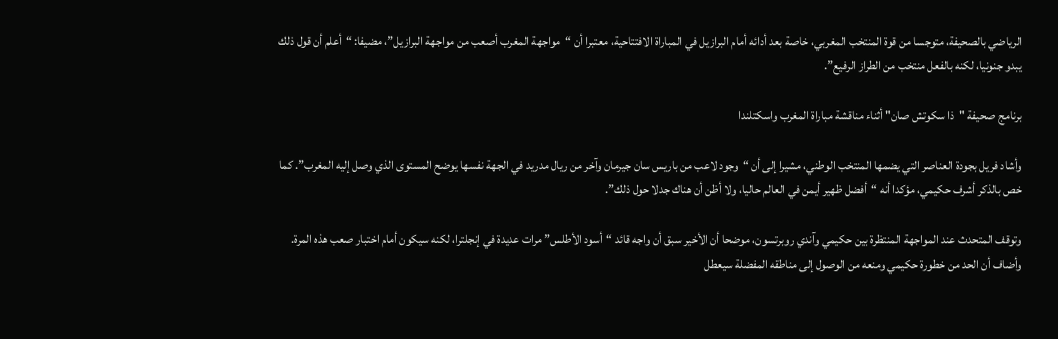الرياضي بالصحيفة، متوجسا من قوة المنتخب المغربي، خاصة بعد أدائه أمام البرازيل في المباراة الافتتاحية، معتبرا أن “مواجهة المغرب أصعب من مواجهة البرازيل”، مضيفا: “أعلم أن قول ذلك يبدو جنونيا، لكنه بالفعل منتخب من الطراز الرفيع”.

برنامج صحيفة "ذا سكوتش صان" أثناء مناقشة مباراة المغرب واسكتلندا

وأشاد فريل بجودة العناصر التي يضمها المنتخب الوطني، مشيرا إلى أن “وجود لاعب من باريس سان جيرمان وآخر من ريال مدريد في الجهة نفسها يوضح المستوى الذي وصل إليه المغرب”. كما خص بالذكر أشرف حكيمي، مؤكدا أنه “أفضل ظهير أيمن في العالم حاليا، ولا أظن أن هناك جدلا حول ذلك”.

وتوقف المتحدث عند المواجهة المنتظرة بين حكيمي وآندي روبرتسون، موضحا أن الأخير سبق أن واجه قائد “أسود الأطلس” مرات عديدة في إنجلترا، لكنه سيكون أمام اختبار صعب هذه المرة. وأضاف أن الحد من خطورة حكيمي ومنعه من الوصول إلى مناطقه المفضلة سيعطل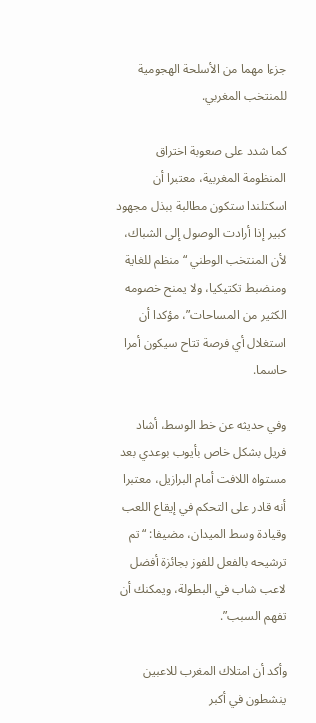جزءا مهما من الأسلحة الهجومية للمنتخب المغربي.

كما شدد على صعوبة اختراق المنظومة المغربية، معتبرا أن اسكتلندا ستكون مطالبة ببذل مجهود كبير إذا أرادت الوصول إلى الشباك، لأن المنتخب الوطني “منظم للغاية ومنضبط تكتيكيا، ولا يمنح خصومه الكثير من المساحات”، مؤكدا أن استغلال أي فرصة تتاح سيكون أمرا حاسما.

وفي حديثه عن خط الوسط، أشاد فريل بشكل خاص بأيوب بوعدي بعد مستواه اللافت أمام البرازيل، معتبرا أنه قادر على التحكم في إيقاع اللعب وقيادة وسط الميدان، مضيفا: “تم ترشيحه بالفعل للفوز بجائزة أفضل لاعب شاب في البطولة، ويمكنك أن تفهم السبب”.

وأكد أن امتلاك المغرب للاعبين ينشطون في أكبر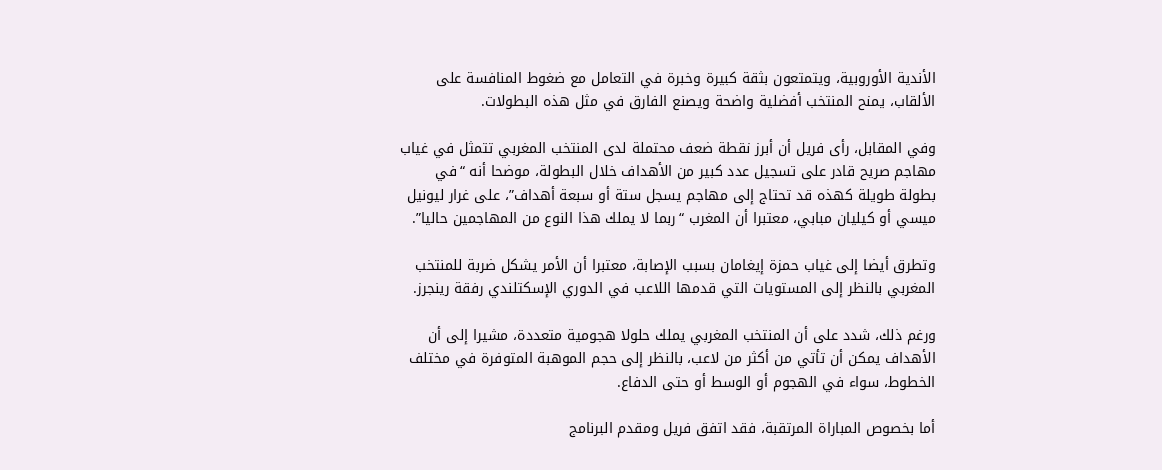الأندية الأوروبية، ويتمتعون بثقة كبيرة وخبرة في التعامل مع ضغوط المنافسة على الألقاب، يمنح المنتخب أفضلية واضحة ويصنع الفارق في مثل هذه البطولات.

وفي المقابل، رأى فريل أن أبرز نقطة ضعف محتملة لدى المنتخب المغربي تتمثل في غياب مهاجم صريح قادر على تسجيل عدد كبير من الأهداف خلال البطولة، موضحا أنه “في بطولة طويلة كهذه قد تحتاج إلى مهاجم يسجل ستة أو سبعة أهداف”، على غرار ليونيل ميسي أو كيليان مبابي، معتبرا أن المغرب “ربما لا يملك هذا النوع من المهاجمين حاليا”.

وتطرق أيضا إلى غياب حمزة إيغامان بسبب الإصابة، معتبرا أن الأمر يشكل ضربة للمنتخب المغربي بالنظر إلى المستويات التي قدمها اللاعب في الدوري الإسكتلندي رفقة رينجرز.

ورغم ذلك، شدد على أن المنتخب المغربي يملك حلولا هجومية متعددة، مشيرا إلى أن الأهداف يمكن أن تأتي من أكثر من لاعب، بالنظر إلى حجم الموهبة المتوفرة في مختلف الخطوط، سواء في الهجوم أو الوسط أو حتى الدفاع.

أما بخصوص المباراة المرتقبة، فقد اتفق فريل ومقدم البرنامج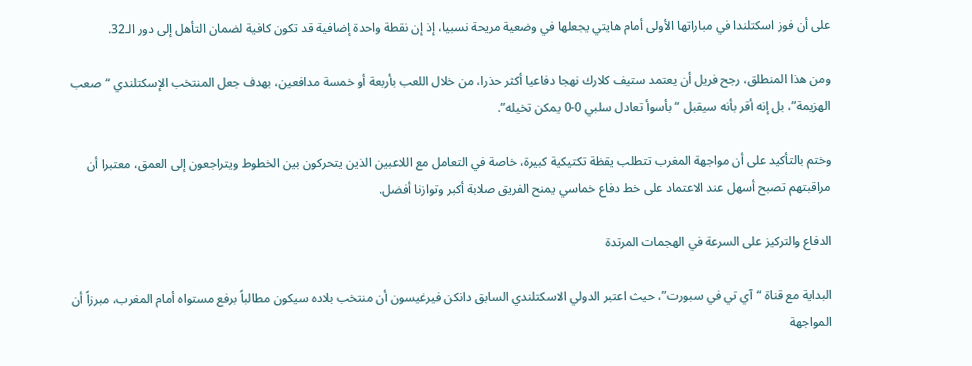على أن فوز اسكتلندا في مباراتها الأولى أمام هايتي يجعلها في وضعية مريحة نسبيا، إذ إن نقطة واحدة إضافية قد تكون كافية لضمان التأهل إلى دور الـ32.

ومن هذا المنطلق، رجح فريل أن يعتمد ستيف كلارك نهجا دفاعيا أكثر حذرا، من خلال اللعب بأربعة أو خمسة مدافعين، بهدف جعل المنتخب الإسكتلندي “صعب الهزيمة”، بل إنه أقر بأنه سيقبل “بأسوأ تعادل سلبي 0-0 يمكن تخيله”.

وختم بالتأكيد على أن مواجهة المغرب تتطلب يقظة تكتيكية كبيرة، خاصة في التعامل مع اللاعبين الذين يتحركون بين الخطوط ويتراجعون إلى العمق، معتبرا أن مراقبتهم تصبح أسهل عند الاعتماد على خط دفاع خماسي يمنح الفريق صلابة أكبر وتوازنا أفضل.

الدفاع والتركيز على السرعة في الهجمات المرتدة

البداية مع قناة “آي تي في سبورت”، حيث اعتبر الدولي الاسكتلندي السابق دانكن فيرغيسون أن منتخب بلاده سيكون مطالباً برفع مستواه أمام المغرب، مبرزاً أن المواجهة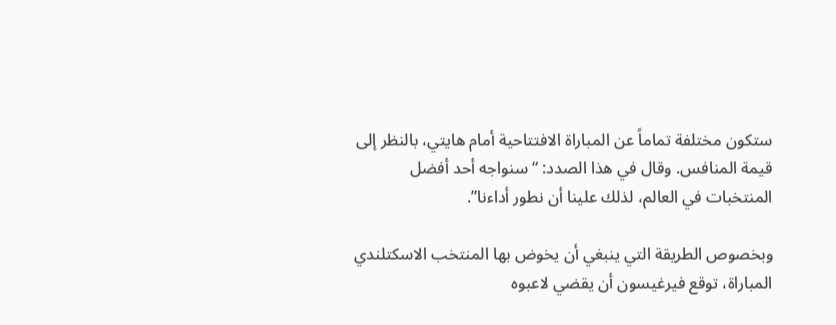ستكون مختلفة تماماً عن المباراة الافتتاحية أمام هايتي، بالنظر إلى قيمة المنافس. وقال في هذا الصدد: “سنواجه أحد أفضل المنتخبات في العالم، لذلك علينا أن نطور أداءنا”.

وبخصوص الطريقة التي ينبغي أن يخوض بها المنتخب الاسكتلندي المباراة، توقع فيرغيسون أن يقضي لاعبوه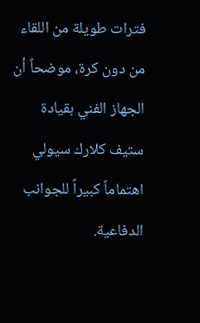فترات طويلة من اللقاء من دون كرة، موضحاً أن الجهاز الفني بقيادة ستيف كلارك سيولي اهتماماً كبيراً للجوانب الدفاعية.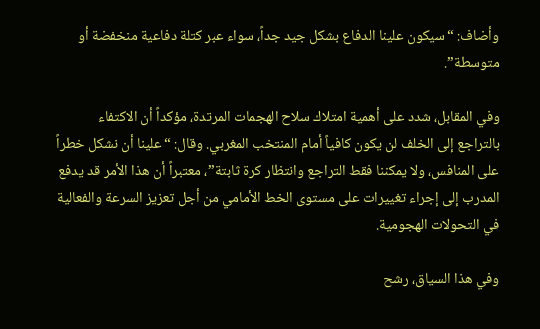وأضاف: “سيكون علينا الدفاع بشكل جيد جداً، سواء عبر كتلة دفاعية منخفضة أو متوسطة”.

وفي المقابل، شدد على أهمية امتلاك سلاح الهجمات المرتدة، مؤكداً أن الاكتفاء بالتراجع إلى الخلف لن يكون كافياً أمام المنتخب المغربي. وقال: “علينا أن نشكل خطراً على المنافس، ولا يمكننا فقط التراجع وانتظار كرة ثابتة”، معتبراً أن هذا الأمر قد يدفع المدرب إلى إجراء تغييرات على مستوى الخط الأمامي من أجل تعزيز السرعة والفعالية في التحولات الهجومية.

وفي هذا السياق، رشح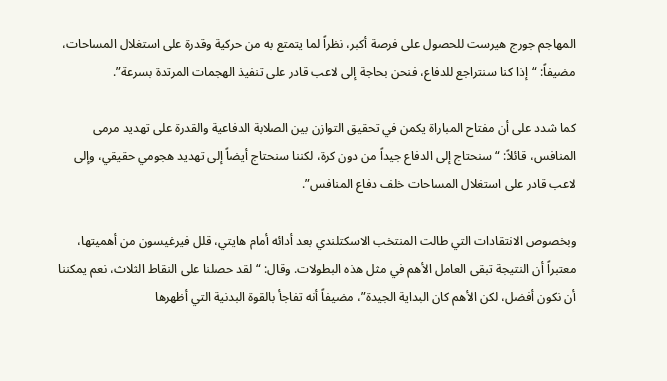المهاجم جورج هيرست للحصول على فرصة أكبر، نظراً لما يتمتع به من حركية وقدرة على استغلال المساحات، مضيفاً: “إذا كنا سنتراجع للدفاع، فنحن بحاجة إلى لاعب قادر على تنفيذ الهجمات المرتدة بسرعة”.

كما شدد على أن مفتاح المباراة يكمن في تحقيق التوازن بين الصلابة الدفاعية والقدرة على تهديد مرمى المنافس، قائلاً: “سنحتاج إلى الدفاع جيداً من دون كرة، لكننا سنحتاج أيضاً إلى تهديد هجومي حقيقي، وإلى لاعب قادر على استغلال المساحات خلف دفاع المنافس”.

وبخصوص الانتقادات التي طالت المنتخب الاسكتلندي بعد أدائه أمام هايتي، قلل فيرغيسون من أهميتها، معتبراً أن النتيجة تبقى العامل الأهم في مثل هذه البطولات. وقال: “لقد حصلنا على النقاط الثلاث، نعم يمكننا أن نكون أفضل، لكن الأهم كان البداية الجيدة”، مضيفاً أنه تفاجأ بالقوة البدنية التي أظهرها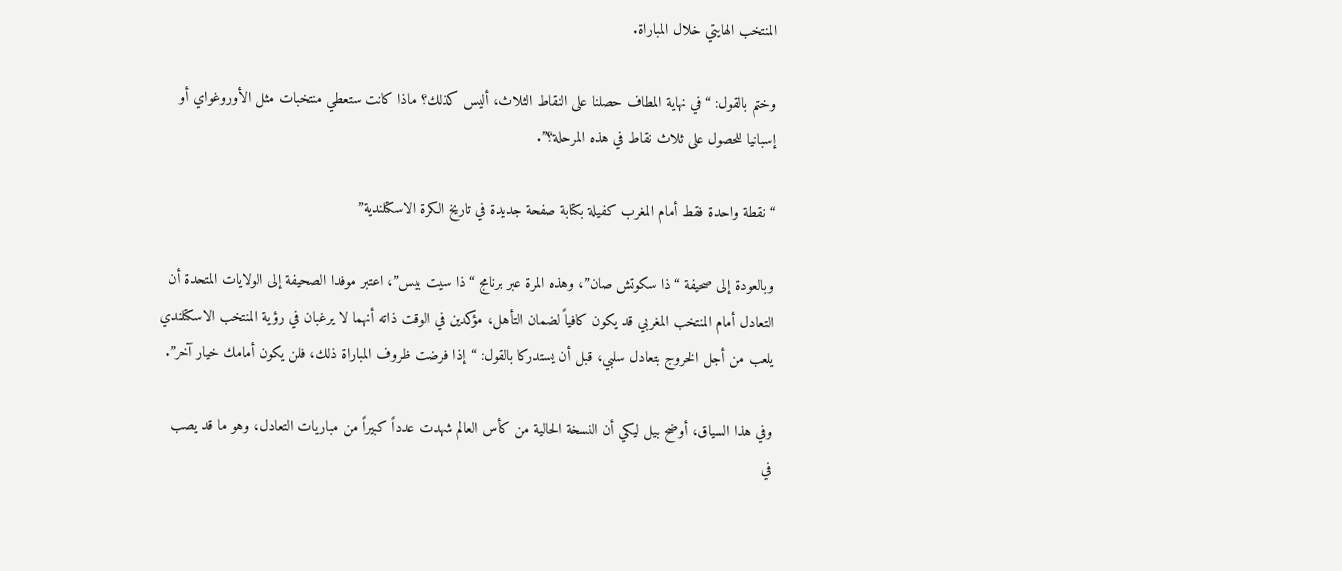المنتخب الهايتي خلال المباراة.

وختم بالقول: “في نهاية المطاف حصلنا على النقاط الثلاث، أليس كذلك؟ ماذا كانت ستعطي منتخبات مثل الأوروغواي أو إسبانيا للحصول على ثلاث نقاط في هذه المرحلة؟”.

“نقطة واحدة فقط أمام المغرب كفيلة بكتابة صفحة جديدة في تاريخ الكرة الاسكتلندية”

وبالعودة إلى صحيفة “ذا سكوتش صان”، وهذه المرة عبر برنامج “ذا سيت بيس”، اعتبر موفدا الصحيفة إلى الولايات المتحدة أن التعادل أمام المنتخب المغربي قد يكون كافياً لضمان التأهل، مؤكدين في الوقت ذاته أنهما لا يرغبان في رؤية المنتخب الاسكتلندي يلعب من أجل الخروج بتعادل سلبي، قبل أن يستدركا بالقول: “إذا فرضت ظروف المباراة ذلك، فلن يكون أمامك خيار آخر”.

وفي هذا السياق، أوضح بيل ليكي أن النسخة الحالية من كأس العالم شهدت عدداً كبيراً من مباريات التعادل، وهو ما قد يصب في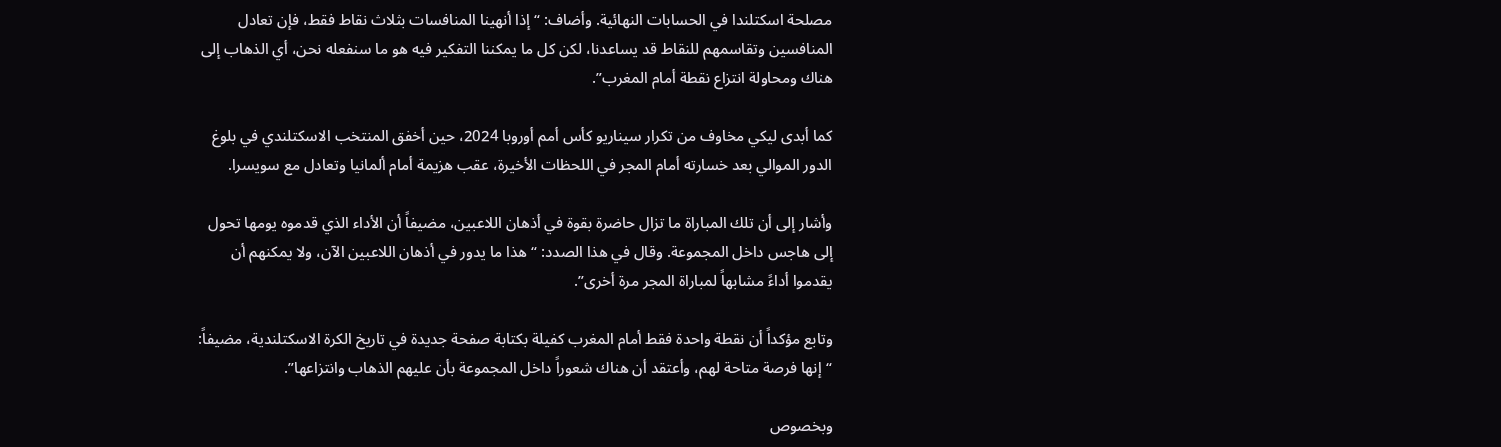مصلحة اسكتلندا في الحسابات النهائية. وأضاف: “إذا أنهينا المنافسات بثلاث نقاط فقط، فإن تعادل المنافسين وتقاسمهم للنقاط قد يساعدنا، لكن كل ما يمكننا التفكير فيه هو ما سنفعله نحن، أي الذهاب إلى هناك ومحاولة انتزاع نقطة أمام المغرب”.

كما أبدى ليكي مخاوف من تكرار سيناريو كأس أمم أوروبا 2024، حين أخفق المنتخب الاسكتلندي في بلوغ الدور الموالي بعد خسارته أمام المجر في اللحظات الأخيرة، عقب هزيمة أمام ألمانيا وتعادل مع سويسرا.

وأشار إلى أن تلك المباراة ما تزال حاضرة بقوة في أذهان اللاعبين، مضيفاً أن الأداء الذي قدموه يومها تحول إلى هاجس داخل المجموعة. وقال في هذا الصدد: “هذا ما يدور في أذهان اللاعبين الآن، ولا يمكنهم أن يقدموا أداءً مشابهاً لمباراة المجر مرة أخرى”.

وتابع مؤكداً أن نقطة واحدة فقط أمام المغرب كفيلة بكتابة صفحة جديدة في تاريخ الكرة الاسكتلندية، مضيفاً: “إنها فرصة متاحة لهم، وأعتقد أن هناك شعوراً داخل المجموعة بأن عليهم الذهاب وانتزاعها”.

وبخصوص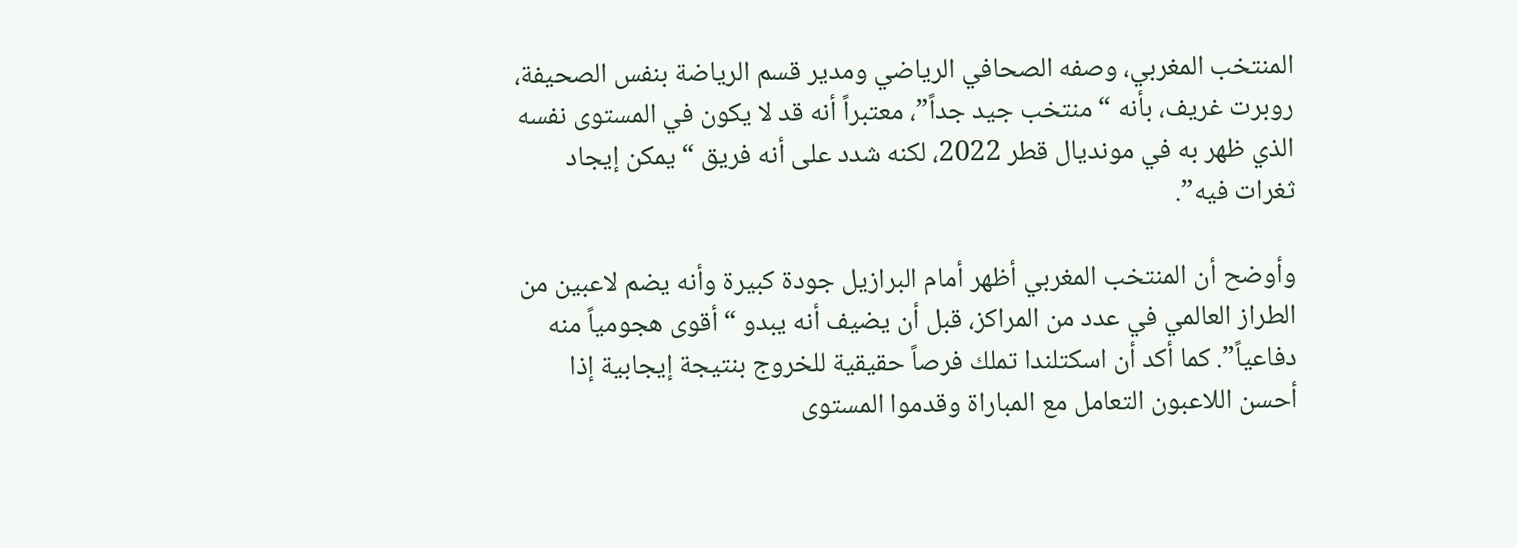المنتخب المغربي، وصفه الصحافي الرياضي ومدير قسم الرياضة بنفس الصحيفة، روبرت غريف، بأنه “منتخب جيد جداً”، معتبراً أنه قد لا يكون في المستوى نفسه الذي ظهر به في مونديال قطر 2022، لكنه شدد على أنه فريق “يمكن إيجاد ثغرات فيه”.

وأوضح أن المنتخب المغربي أظهر أمام البرازيل جودة كبيرة وأنه يضم لاعبين من الطراز العالمي في عدد من المراكز، قبل أن يضيف أنه يبدو “أقوى هجومياً منه دفاعياً”. كما أكد أن اسكتلندا تملك فرصاً حقيقية للخروج بنتيجة إيجابية إذا أحسن اللاعبون التعامل مع المباراة وقدموا المستوى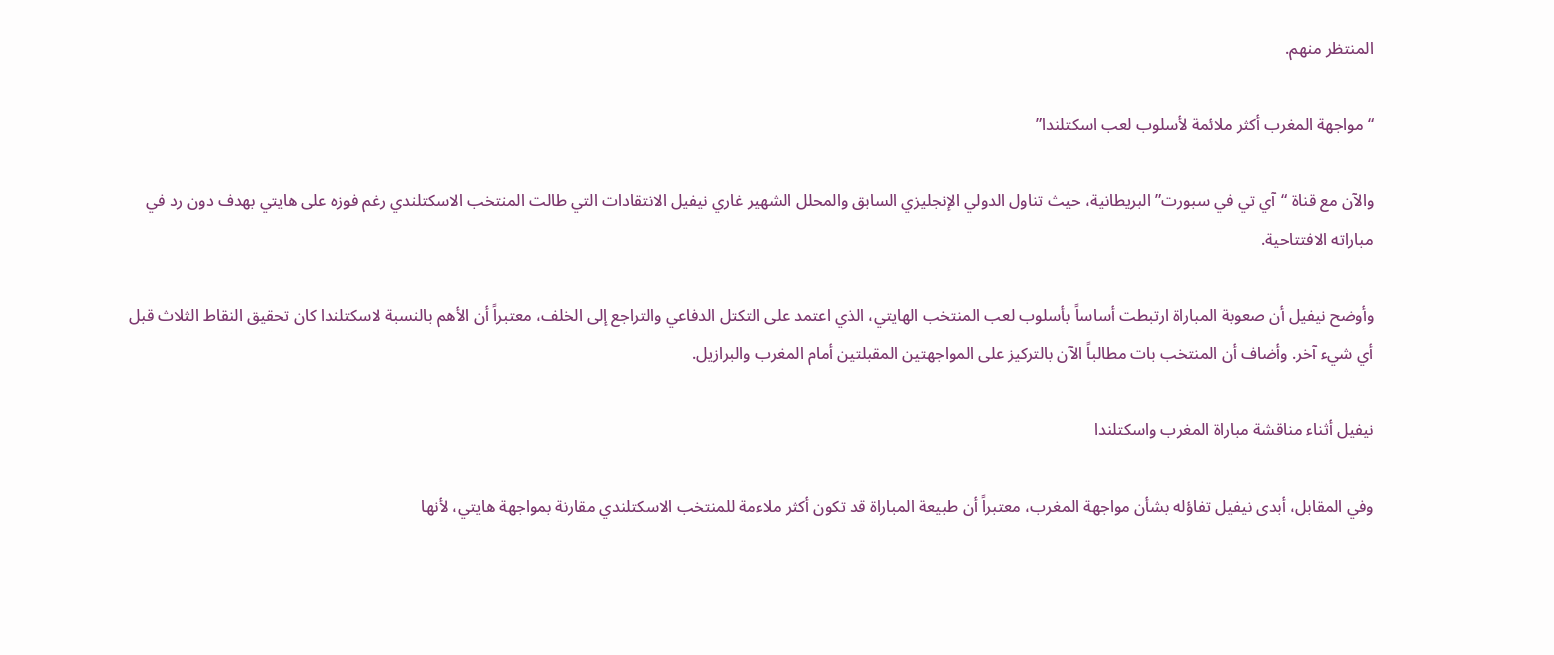المنتظر منهم.

“مواجهة المغرب أكثر ملائمة لأسلوب لعب اسكتلندا”

والآن مع قناة “آي تي في سبورت” البريطانية، حيث تناول الدولي الإنجليزي السابق والمحلل الشهير غاري نيفيل الانتقادات التي طالت المنتخب الاسكتلندي رغم فوزه على هايتي بهدف دون رد في مباراته الافتتاحية.

وأوضح نيفيل أن صعوبة المباراة ارتبطت أساساً بأسلوب لعب المنتخب الهايتي، الذي اعتمد على التكتل الدفاعي والتراجع إلى الخلف، معتبراً أن الأهم بالنسبة لاسكتلندا كان تحقيق النقاط الثلاث قبل أي شيء آخر. وأضاف أن المنتخب بات مطالباً الآن بالتركيز على المواجهتين المقبلتين أمام المغرب والبرازيل.

نيفيل أثناء مناقشة مباراة المغرب واسكتلندا

وفي المقابل، أبدى نيفيل تفاؤله بشأن مواجهة المغرب، معتبراً أن طبيعة المباراة قد تكون أكثر ملاءمة للمنتخب الاسكتلندي مقارنة بمواجهة هايتي، لأنها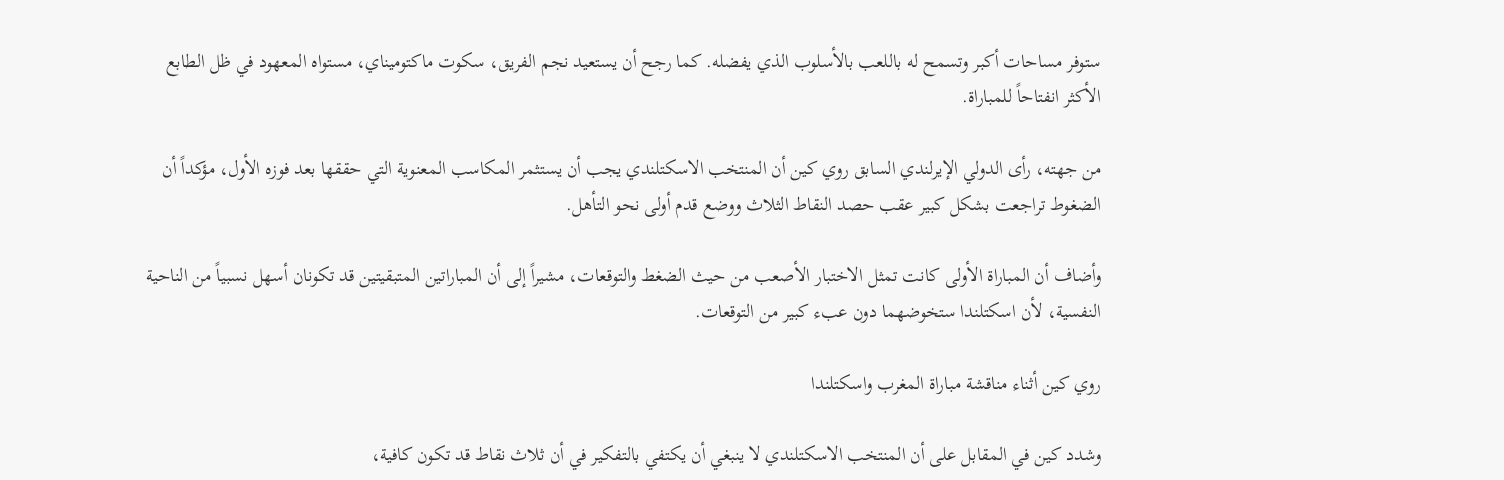ستوفر مساحات أكبر وتسمح له باللعب بالأسلوب الذي يفضله. كما رجح أن يستعيد نجم الفريق، سكوت ماكتوميناي، مستواه المعهود في ظل الطابع الأكثر انفتاحاً للمباراة.

من جهته، رأى الدولي الإيرلندي السابق روي كين أن المنتخب الاسكتلندي يجب أن يستثمر المكاسب المعنوية التي حققها بعد فوزه الأول، مؤكداً أن الضغوط تراجعت بشكل كبير عقب حصد النقاط الثلاث ووضع قدم أولى نحو التأهل.

وأضاف أن المباراة الأولى كانت تمثل الاختبار الأصعب من حيث الضغط والتوقعات، مشيراً إلى أن المباراتين المتبقيتين قد تكونان أسهل نسبياً من الناحية النفسية، لأن اسكتلندا ستخوضهما دون عبء كبير من التوقعات.

روي كين أثناء مناقشة مباراة المغرب واسكتلندا

وشدد كين في المقابل على أن المنتخب الاسكتلندي لا ينبغي أن يكتفي بالتفكير في أن ثلاث نقاط قد تكون كافية،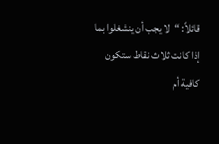قائلاً: “لا يجب أن ينشغلوا بما إذا كانت ثلاث نقاط ستكون كافية أم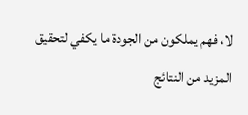لا، فهم يملكون من الجودة ما يكفي لتحقيق المزيد من النتائج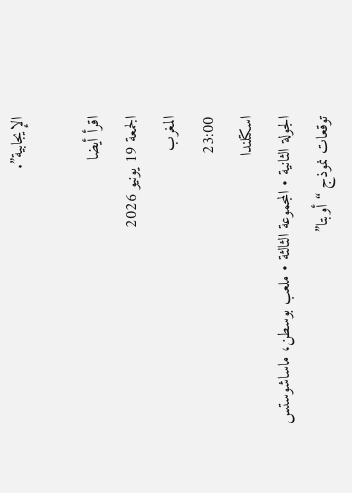الإيجابية”.

اقرأ أيضا
الجمعة 19 يونيو 2026
المغرب
23:00
اسكتلندا
الجولة الثانية • المجموعة الثالثة • ملعب بوسطن، ماساشوستس
توقعات نموذج “أوبتا”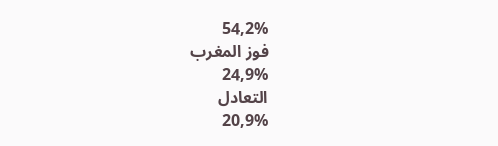54,2%
فوز المغرب
24,9%
التعادل
20,9%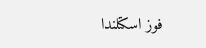فوز اسكتلندا